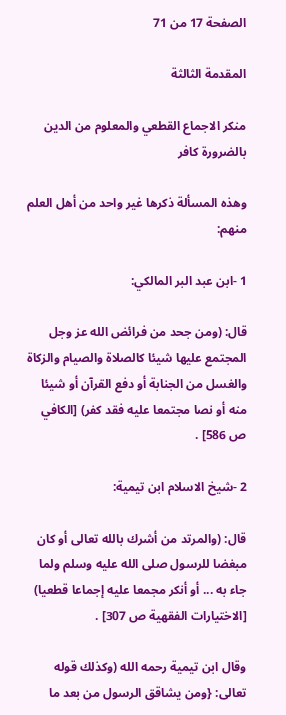الصفحة 17 من 71

المقدمة الثالثة

منكر الاجماع القطعي والمعلوم من الدين بالضرورة كافر

وهذه المسألة ذكرها غير واحد من أهل العلم منهم:

1 -ابن عبد البر المالكي:

قال: (ومن جحد من فرائض الله عز وجل المجتمع عليها شيئا كالصلاة والصيام والزكاة والغسل من الجنابة أو دفع القرآن أو شيئا منه أو نصا مجتمعا عليه فقد كفر) [الكافي ص 586] .

2 -شيخ الاسلام ابن تيمية:

قال: (والمرتد من أشرك بالله تعالى أو كان مبغضا للرسول صلى الله عليه وسلم ولما جاء به ... أو أنكر مجمعا عليه إجماعا قطعيا) [الاختيارات الفقهية ص 307] .

وقال ابن تيمية رحمه الله (وكذلك قوله تعالى: {ومن يشاقق الرسول من بعد ما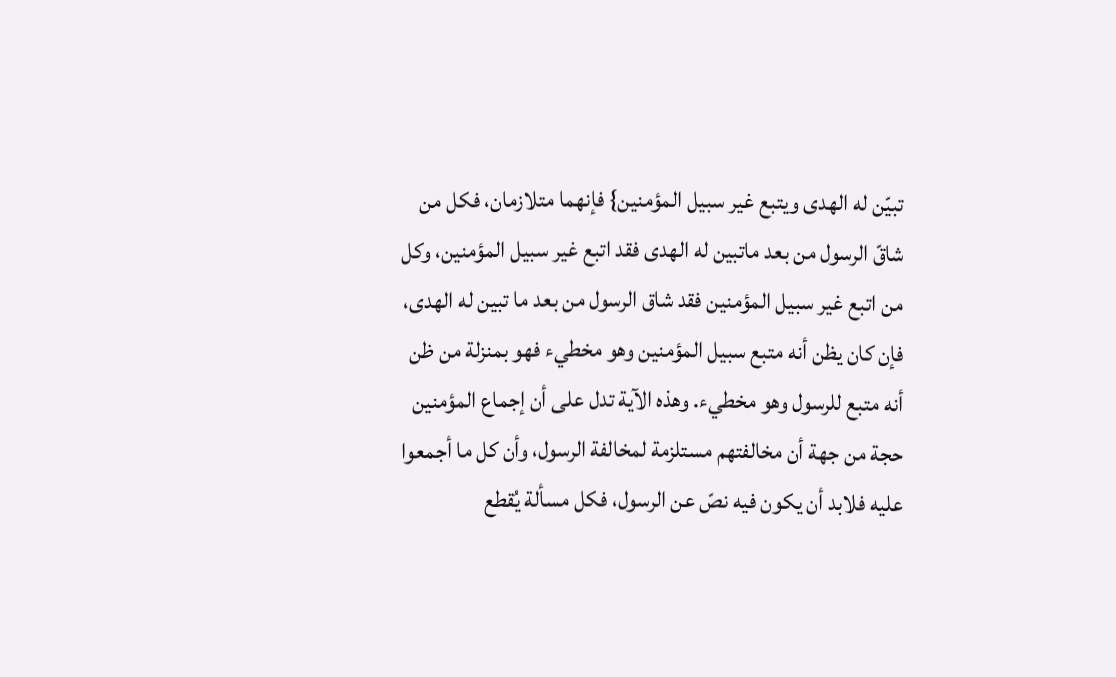تبيّن له الهدى ويتبع غير سبيل المؤمنين} فإنهما متلازمان، فكل من شاقّ الرسول من بعد ماتبين له الهدى فقد اتبع غير سبيل المؤمنين، وكل من اتبع غير سبيل المؤمنين فقد شاق الرسول من بعد ما تبين له الهدى، فإن كان يظن أنه متبع سبيل المؤمنين وهو مخطيء فهو بمنزلة من ظن أنه متبع للرسول وهو مخطيء. وهذه الآية تدل على أن إجماع المؤمنين حجة من جهة أن مخالفتهم مستلزمة لمخالفة الرسول، وأن كل ما أجمعوا عليه فلابد أن يكون فيه نصّ عن الرسول، فكل مسألة يُقطع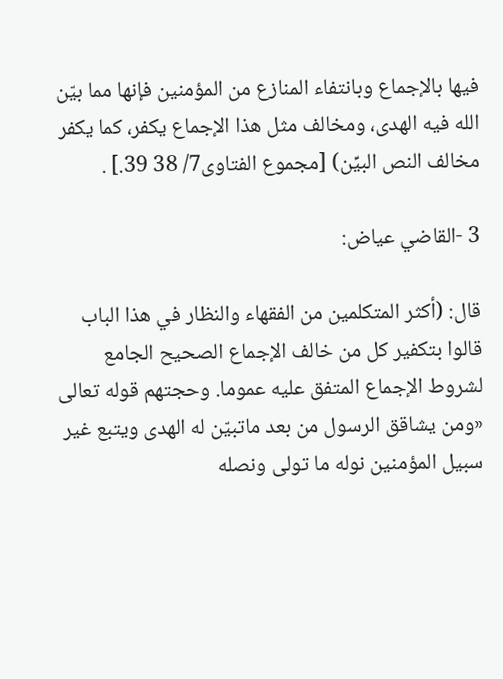فيها بالإجماع وبانتفاء المنازع من المؤمنين فإنها مما بيّن الله فيه الهدى، ومخالف مثل هذا الإجماع يكفر، كما يكفر مخالف النص البيِّن) [مجموع الفتاوى7/ 38 39.] .

3 -القاضي عياض:

قال: (أكثر المتكلمين من الفقهاء والنظار في هذا الباب قالوا بتكفير كل من خالف الإجماع الصحيح الجامع لشروط الإجماع المتفق عليه عموما. وحجتهم قوله تعالى «ومن يشاقق الرسول من بعد ماتبيّن له الهدى ويتبع غير سبيل المؤمنين نوله ما تولى ونصله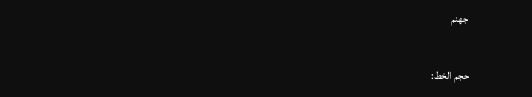جهنم

حجم الخط: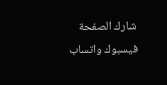شارك الصفحة
فيسبوك واتساب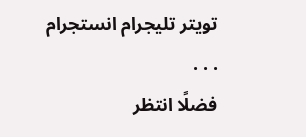تويتر تليجرام انستجرام
. . .
فضلًا انتظر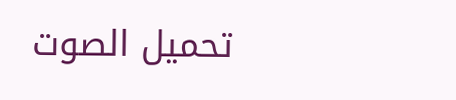تحميل الصوت